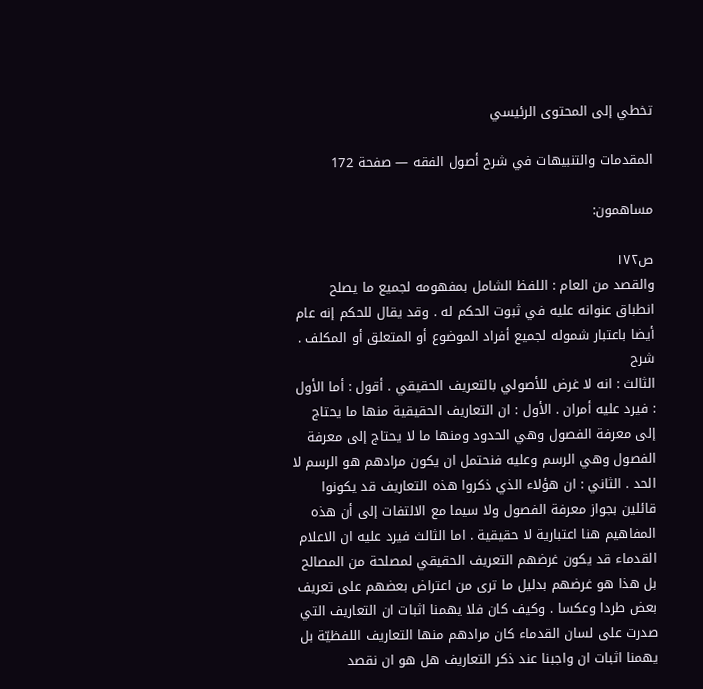تخطي إلى المحتوى الرئيسي

المقدمات والتنبيهات في شرح أصول الفقه — صفحة 172

مساهمون:

ص١٧٢
والقصد من العام : اللفظ الشامل بمفهومه لجميع ما يصلح انطباق عنوانه عليه في ثبوت الحكم له . وقد يقال للحكم إنه عام أيضا باعتبار شموله لجميع أفراد الموضوع أو المتعلق أو المكلف .
شرح
الثالث : انه لا غرض للأصولي بالتعريف الحقيقي . أقول : أما الأول : فيرد عليه أمران . الأول : ان التعاريف الحقيقية منها ما يحتاج إلى معرفة الفصول وهي الحدود ومنها ما لا يحتاج إلى معرفة الفصول وهي الرسم وعليه فنحتمل ان يكون مرادهم هو الرسم لا الحد . الثاني : ان هؤلاء الذي ذكروا هذه التعاريف قد يكونوا قائلين بجواز معرفة الفصول ولا سيما مع الالتفات إلى أن هذه المفاهيم هنا اعتبارية لا حقيقية . اما الثالث فيرد عليه ان الاعلام القدماء قد يكون غرضهم التعريف الحقيقي لمصلحة من المصالح بل هذا هو غرضهم بدليل ما ترى من اعتراض بعضهم على تعريف بعض طردا وعكسا . وكيف كان فلا يهمنا اثبات ان التعاريف التي صدرت على لسان القدماء كان مرادهم منها التعاريف اللفظيّة بل يهمنا اثبات ان واجبنا عند ذكر التعاريف هل هو ان نقصد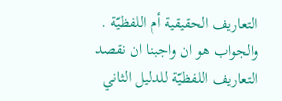التعاريف الحقيقية أم اللفظيّة . والجواب هو ان واجبنا ان نقصد التعاريف اللفظيّة للدليل الثاني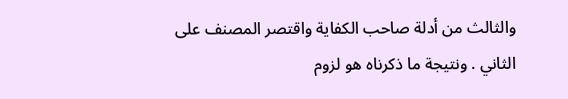والثالث من أدلة صاحب الكفاية واقتصر المصنف على الثاني . ونتيجة ما ذكرناه هو لزوم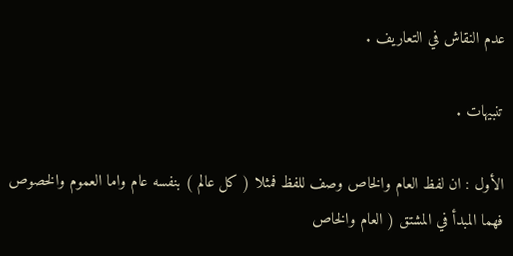عدم النقاش في التعاريف .

تنبيهات .

الأول : ان لفظ العام والخاص وصف للفظ فمثلا ( كل عالم ) بنفسه عام واما العموم والخصوص فهما المبدأ في المشتق ( العام والخاص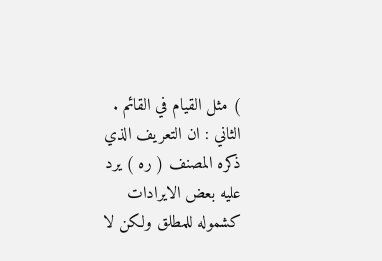) مثل القيام في القائم . الثاني : ان التعريف الذي ذكره المصنف ( ره ) يرد عليه بعض الايرادات كشموله للمطلق ولكن لا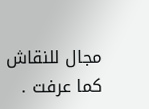مجال للنقاش كما عرفت .